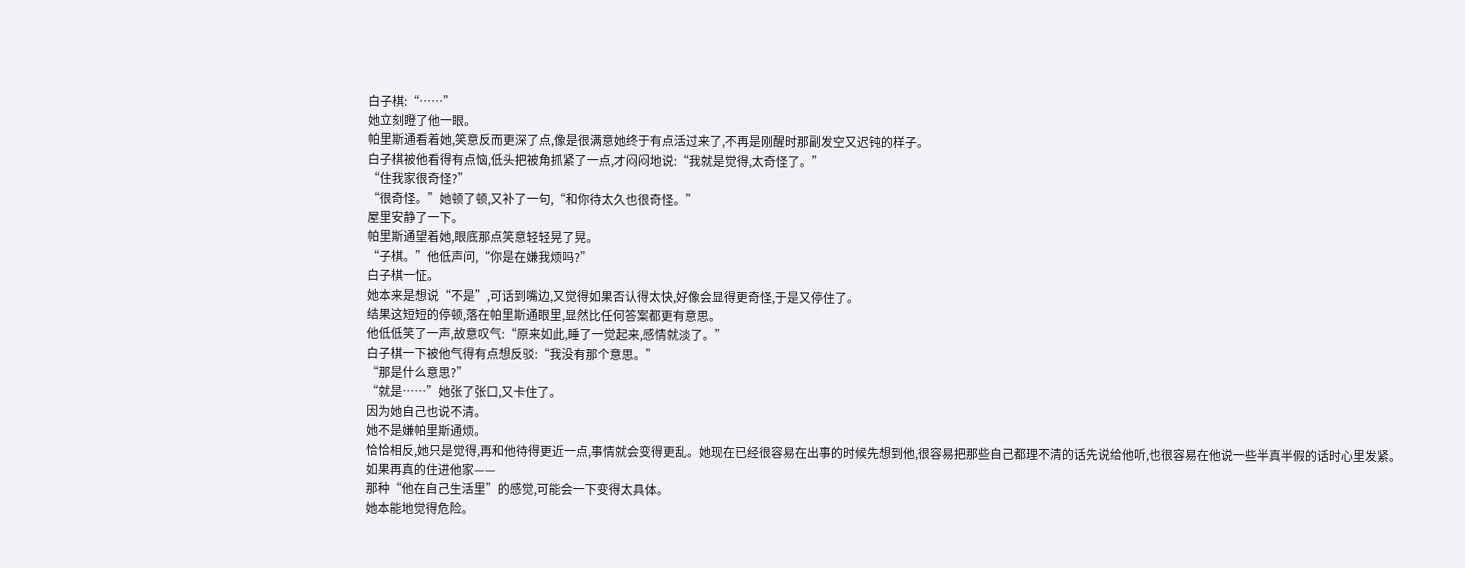白子棋:“……”
她立刻瞪了他一眼。
帕里斯通看着她,笑意反而更深了点,像是很满意她终于有点活过来了,不再是刚醒时那副发空又迟钝的样子。
白子棋被他看得有点恼,低头把被角抓紧了一点,才闷闷地说:“我就是觉得,太奇怪了。”
“住我家很奇怪?”
“很奇怪。”她顿了顿,又补了一句,“和你待太久也很奇怪。”
屋里安静了一下。
帕里斯通望着她,眼底那点笑意轻轻晃了晃。
“子棋。”他低声问,“你是在嫌我烦吗?”
白子棋一怔。
她本来是想说“不是”,可话到嘴边,又觉得如果否认得太快,好像会显得更奇怪,于是又停住了。
结果这短短的停顿,落在帕里斯通眼里,显然比任何答案都更有意思。
他低低笑了一声,故意叹气:“原来如此,睡了一觉起来,感情就淡了。”
白子棋一下被他气得有点想反驳:“我没有那个意思。”
“那是什么意思?”
“就是……”她张了张口,又卡住了。
因为她自己也说不清。
她不是嫌帕里斯通烦。
恰恰相反,她只是觉得,再和他待得更近一点,事情就会变得更乱。她现在已经很容易在出事的时候先想到他,很容易把那些自己都理不清的话先说给他听,也很容易在他说一些半真半假的话时心里发紧。
如果再真的住进他家——
那种“他在自己生活里”的感觉,可能会一下变得太具体。
她本能地觉得危险。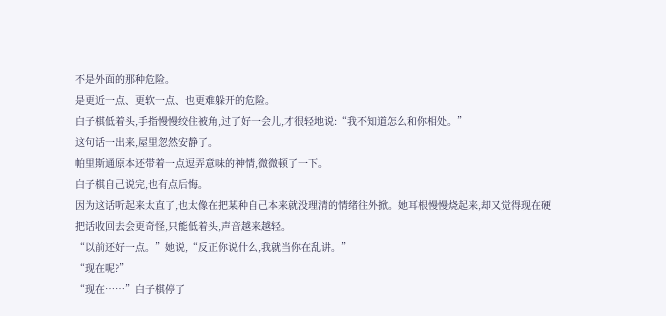不是外面的那种危险。
是更近一点、更软一点、也更难躲开的危险。
白子棋低着头,手指慢慢绞住被角,过了好一会儿,才很轻地说:“我不知道怎么和你相处。”
这句话一出来,屋里忽然安静了。
帕里斯通原本还带着一点逗弄意味的神情,微微顿了一下。
白子棋自己说完,也有点后悔。
因为这话听起来太直了,也太像在把某种自己本来就没理清的情绪往外掀。她耳根慢慢烧起来,却又觉得现在硬把话收回去会更奇怪,只能低着头,声音越来越轻。
“以前还好一点。”她说,“反正你说什么,我就当你在乱讲。”
“现在呢?”
“现在……”白子棋停了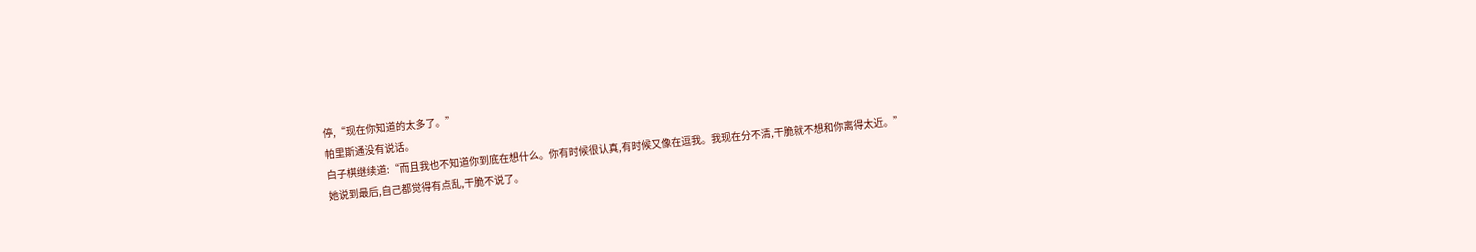停,“现在你知道的太多了。”
帕里斯通没有说话。
白子棋继续道:“而且我也不知道你到底在想什么。你有时候很认真,有时候又像在逗我。我现在分不清,干脆就不想和你离得太近。”
她说到最后,自己都觉得有点乱,干脆不说了。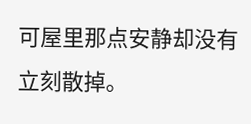可屋里那点安静却没有立刻散掉。